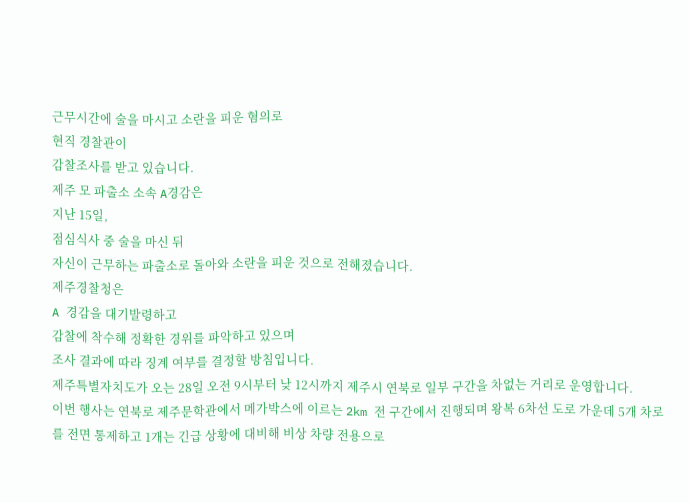근무시간에 술을 마시고 소란을 피운 혐의로
현직 경찰관이
감찰조사를 받고 있습니다.
제주 모 파출소 소속 A경감은
지난 15일,
점심식사 중 술을 마신 뒤
자신이 근무하는 파출소로 돌아와 소란을 피운 것으로 전해졌습니다.
제주경찰청은
A 경감을 대기발령하고
감찰에 착수해 정확한 경위를 파악하고 있으며
조사 결과에 따라 징계 여부를 결정할 방침입니다.
제주특별자치도가 오는 28일 오전 9시부터 낮 12시까지 제주시 연북로 일부 구간을 차없는 거리로 운영합니다.
이번 행사는 연북로 제주문학관에서 메가박스에 이르는 2km 전 구간에서 진행되며 왕복 6차선 도로 가운데 5개 차로를 전면 통제하고 1개는 긴급 상황에 대비해 비상 차량 전용으로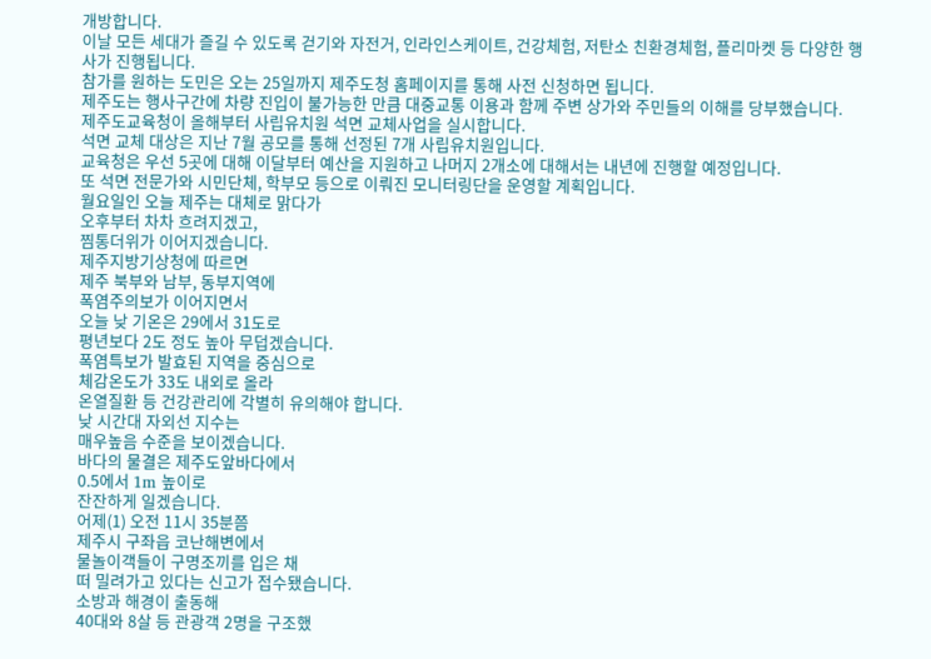개방합니다.
이날 모든 세대가 즐길 수 있도록 걷기와 자전거, 인라인스케이트, 건강체험, 저탄소 친환경체험, 플리마켓 등 다양한 행사가 진행됩니다.
참가를 원하는 도민은 오는 25일까지 제주도청 홈페이지를 통해 사전 신청하면 됩니다.
제주도는 행사구간에 차량 진입이 불가능한 만큼 대중교통 이용과 함께 주변 상가와 주민들의 이해를 당부했습니다.
제주도교육청이 올해부터 사립유치원 석면 교체사업을 실시합니다.
석면 교체 대상은 지난 7월 공모를 통해 선정된 7개 사립유치원입니다.
교육청은 우선 5곳에 대해 이달부터 예산을 지원하고 나머지 2개소에 대해서는 내년에 진행할 예정입니다.
또 석면 전문가와 시민단체, 학부모 등으로 이뤄진 모니터링단을 운영할 계획입니다.
월요일인 오늘 제주는 대체로 맑다가
오후부터 차차 흐려지겠고,
찜통더위가 이어지겠습니다.
제주지방기상청에 따르면
제주 북부와 남부, 동부지역에
폭염주의보가 이어지면서
오늘 낮 기온은 29에서 31도로
평년보다 2도 정도 높아 무덥겠습니다.
폭염특보가 발효된 지역을 중심으로
체감온도가 33도 내외로 올라
온열질환 등 건강관리에 각별히 유의해야 합니다.
낮 시간대 자외선 지수는
매우높음 수준을 보이겠습니다.
바다의 물결은 제주도앞바다에서
0.5에서 1m 높이로
잔잔하게 일겠습니다.
어제(1) 오전 11시 35분쯤
제주시 구좌읍 코난해변에서
물놀이객들이 구명조끼를 입은 채
떠 밀려가고 있다는 신고가 접수됐습니다.
소방과 해경이 출동해
40대와 8살 등 관광객 2명을 구조했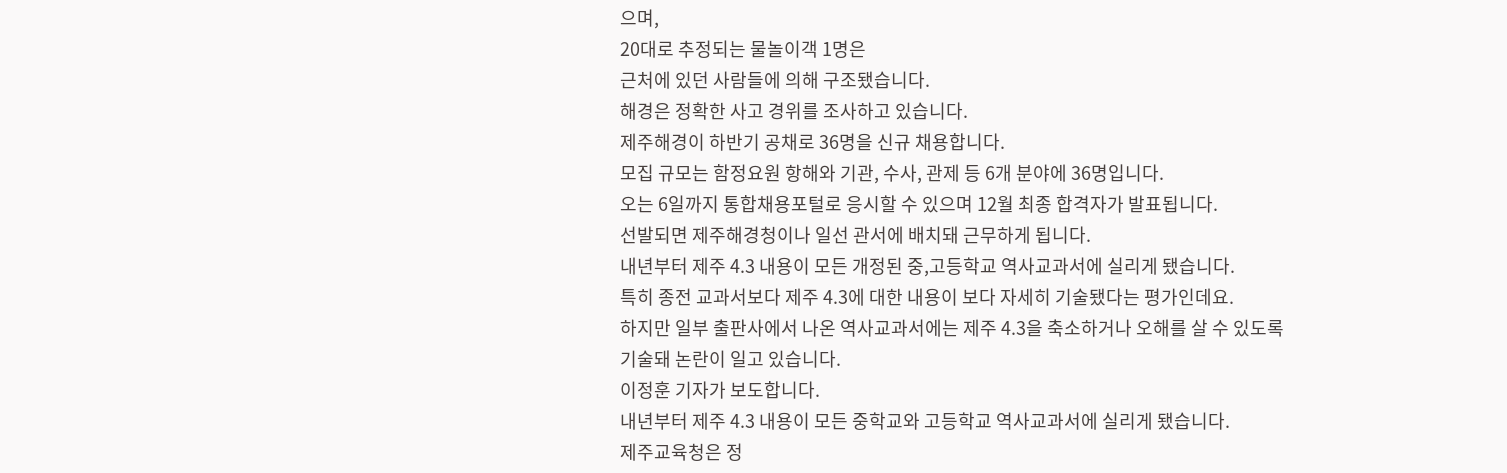으며,
20대로 추정되는 물놀이객 1명은
근처에 있던 사람들에 의해 구조됐습니다.
해경은 정확한 사고 경위를 조사하고 있습니다.
제주해경이 하반기 공채로 36명을 신규 채용합니다.
모집 규모는 함정요원 항해와 기관, 수사, 관제 등 6개 분야에 36명입니다.
오는 6일까지 통합채용포털로 응시할 수 있으며 12월 최종 합격자가 발표됩니다.
선발되면 제주해경청이나 일선 관서에 배치돼 근무하게 됩니다.
내년부터 제주 4.3 내용이 모든 개정된 중,고등학교 역사교과서에 실리게 됐습니다.
특히 종전 교과서보다 제주 4.3에 대한 내용이 보다 자세히 기술됐다는 평가인데요.
하지만 일부 출판사에서 나온 역사교과서에는 제주 4.3을 축소하거나 오해를 살 수 있도록 기술돼 논란이 일고 있습니다.
이정훈 기자가 보도합니다.
내년부터 제주 4.3 내용이 모든 중학교와 고등학교 역사교과서에 실리게 됐습니다.
제주교육청은 정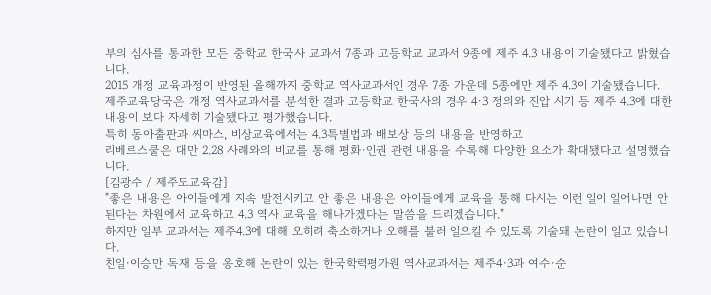부의 심사를 통과한 모든 중학교 한국사 교과서 7종과 고등학교 교과서 9종에 제주 4.3 내용이 기술됐다고 밝혔습니다.
2015 개정 교육과정이 반영된 올해까지 중학교 역사교과서인 경우 7종 가운데 5종에만 제주 4.3이 기술됐습니다.
제주교육당국은 개정 역사교과서를 분석한 결과 고등학교 한국사의 경우 4·3 정의와 진압 시기 등 제주 4.3에 대한 내용이 보다 자세히 기술됐다고 평가했습니다.
특히 동아출판과 씨마스, 비상교육에서는 4.3특별법과 배보상 등의 내용을 반영하고
리베르스쿨은 대만 2.28 사례와의 비교를 통해 평화·인권 관련 내용을 수록해 다양한 요소가 확대됐다고 설명했습니다.
[김광수 / 제주도교육감]
"좋은 내용은 아이들에게 지속 발전시키고 안 좋은 내용은 아이들에게 교육을 통해 다시는 이런 일이 일어나면 안 된다는 차원에서 교육하고 4.3 역사 교육을 해나가겠다는 말씀을 드리겠습니다."
하지만 일부 교과서는 제주4.3에 대해 오히려 축소하거나 오해를 불러 일으킬 수 있도록 기술돼 논란이 일고 있습니다.
친일·이승만 독재 등을 옹호해 논란이 있는 한국학력평가원 역사교과서는 제주4·3과 여수·순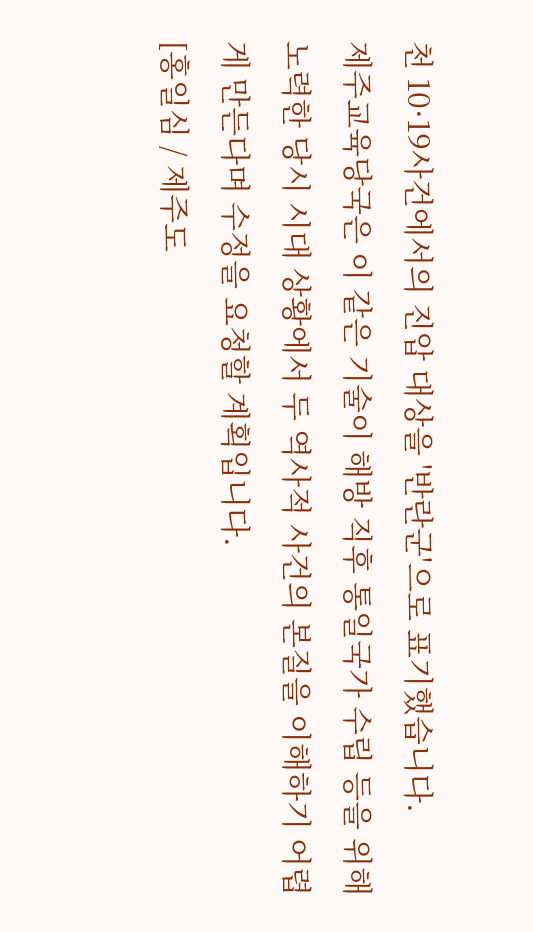천 10·19사건에서의 진압 대상을 '반란군'으로 표기했습니다.
제주교육당국은 이 같은 기술이 해방 직후 통일국가 수립 등을 위해 노력한 당시 시대 상황에서 두 역사적 사건의 본질을 이해하기 어렵게 만든다며 수정을 요청할 계획입니다.
[홍일심 / 제주도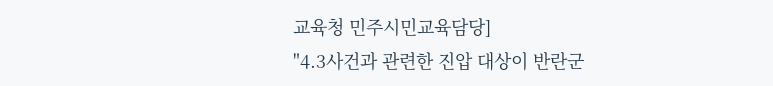교육청 민주시민교육담당]
"4.3사건과 관련한 진압 대상이 반란군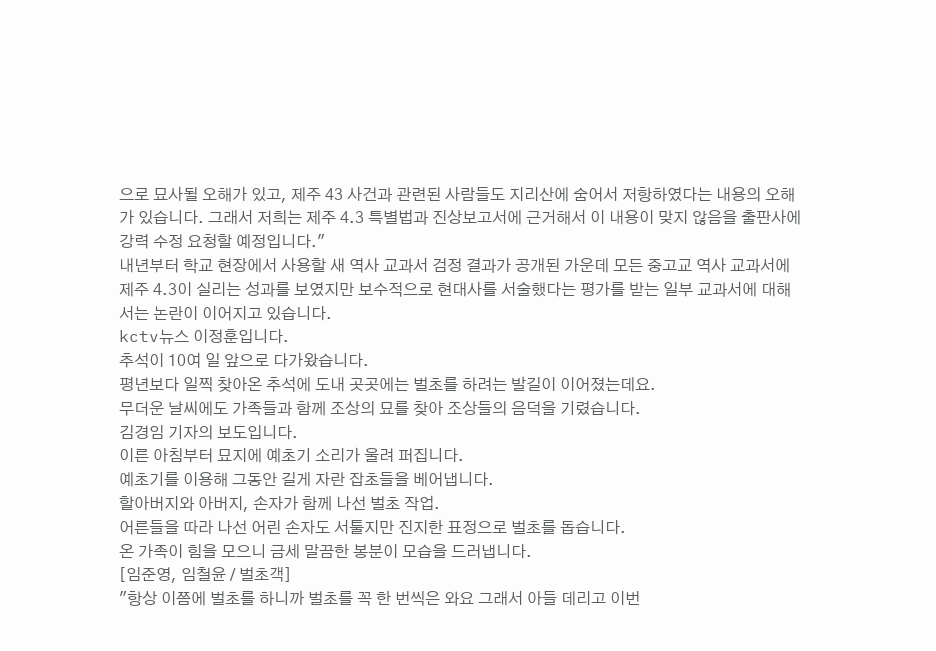으로 묘사될 오해가 있고, 제주 43 사건과 관련된 사람들도 지리산에 숨어서 저항하였다는 내용의 오해가 있습니다. 그래서 저희는 제주 4.3 특별법과 진상보고서에 근거해서 이 내용이 맞지 않음을 출판사에 강력 수정 요청할 예정입니다."
내년부터 학교 현장에서 사용할 새 역사 교과서 검정 결과가 공개된 가운데 모든 중고교 역사 교과서에 제주 4.3이 실리는 성과를 보였지만 보수적으로 현대사를 서술했다는 평가를 받는 일부 교과서에 대해서는 논란이 이어지고 있습니다.
kctv뉴스 이정훈입니다.
추석이 10여 일 앞으로 다가왔습니다.
평년보다 일찍 찾아온 추석에 도내 곳곳에는 벌초를 하려는 발길이 이어졌는데요.
무더운 날씨에도 가족들과 함께 조상의 묘를 찾아 조상들의 음덕을 기렸습니다.
김경임 기자의 보도입니다.
이른 아침부터 묘지에 예초기 소리가 울려 퍼집니다.
예초기를 이용해 그동안 길게 자란 잡초들을 베어냅니다.
할아버지와 아버지, 손자가 함께 나선 벌초 작업.
어른들을 따라 나선 어린 손자도 서툴지만 진지한 표정으로 벌초를 돕습니다.
온 가족이 힘을 모으니 금세 말끔한 봉분이 모습을 드러냅니다.
[임준영, 임철윤 / 벌초객]
"항상 이쯤에 벌초를 하니까 벌초를 꼭 한 번씩은 와요 그래서 아들 데리고 이번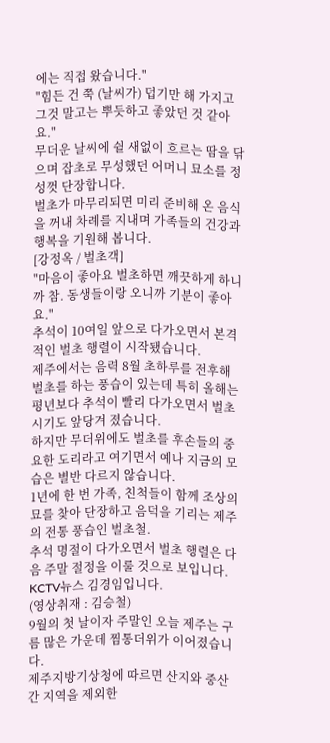에는 직접 왔습니다."
"힘든 건 쭉 (날씨가) 덥기만 해 가지고 그것 말고는 뿌듯하고 좋았던 것 같아요."
무더운 날씨에 쉴 새없이 흐르는 땀을 닦으며 잡초로 무성했던 어머니 묘소를 정성껏 단장합니다.
벌초가 마무리되면 미리 준비해 온 음식을 꺼내 차례를 지내며 가족들의 건강과 행복을 기원해 봅니다.
[강정옥 / 벌초객]
"마음이 좋아요 벌초하면 깨끗하게 하니까 참. 동생들이랑 오니까 기분이 좋아요."
추석이 10여일 앞으로 다가오면서 본격적인 벌초 행렬이 시작됐습니다.
제주에서는 음력 8월 초하루를 전후해 벌초를 하는 풍습이 있는데 특히 올해는 평년보다 추석이 빨리 다가오면서 벌초 시기도 앞당겨 졌습니다.
하지만 무더위에도 벌초를 후손들의 중요한 도리라고 여기면서 예나 지금의 모습은 별반 다르지 않습니다.
1년에 한 번 가족, 친척들이 함께 조상의 묘를 찾아 단장하고 음덕을 기리는 제주의 전통 풍습인 벌초철.
추석 명절이 다가오면서 벌초 행렬은 다음 주말 절정을 이룰 것으로 보입니다.
KCTV뉴스 김경임입니다.
(영상취재 : 김승철)
9월의 첫 날이자 주말인 오늘 제주는 구름 많은 가운데 찜통더위가 이어졌습니다.
제주지방기상청에 따르면 산지와 중산간 지역을 제외한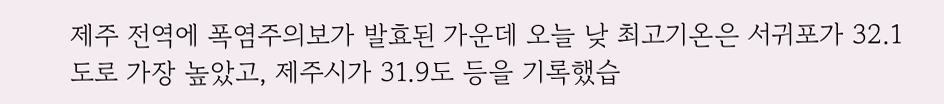제주 전역에 폭염주의보가 발효된 가운데 오늘 낮 최고기온은 서귀포가 32.1도로 가장 높았고, 제주시가 31.9도 등을 기록했습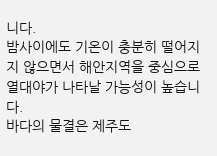니다.
밤사이에도 기온이 충분히 떨어지지 않으면서 해안지역을 중심으로 열대야가 나타날 가능성이 높습니다.
바다의 물결은 제주도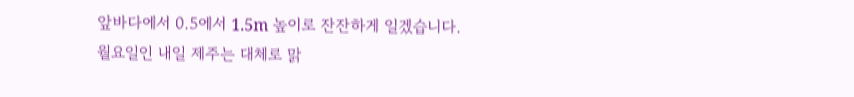앞바다에서 0.5에서 1.5m 높이로 잔잔하게 일겠습니다.
월요일인 내일 제주는 대체로 맑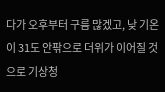다가 오후부터 구름 많겠고, 낮 기온이 31도 안팎으로 더위가 이어질 것으로 기상청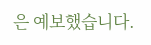은 예보했습니다.